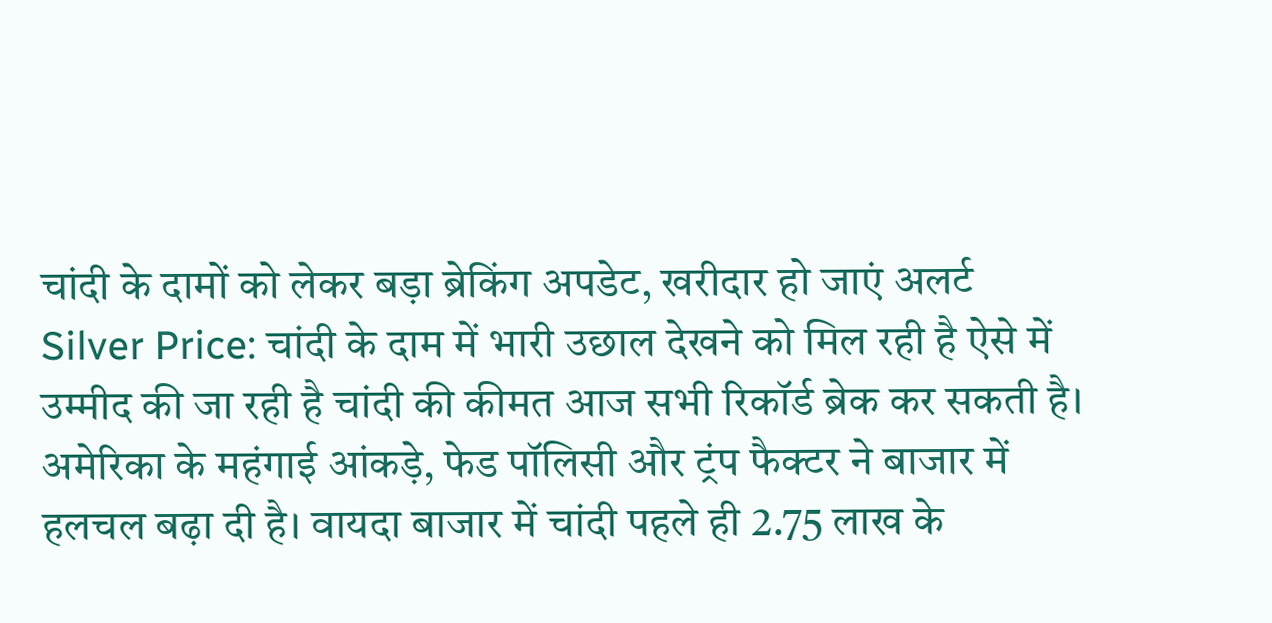चांदी के दामों को लेकर बड़ा ब्रेकिंग अपडेट, खरीदार हो जाएं अलर्ट
Silver Price: चांदी के दाम में भारी उछाल देखने को मिल रही है ऐसे में उम्मीद की जा रही है चांदी की कीमत आज सभी रिकॉर्ड ब्रेक कर सकती है। अमेरिका के महंगाई आंकड़े, फेड पॉलिसी और ट्रंप फैक्टर ने बाजार में हलचल बढ़ा दी है। वायदा बाजार में चांदी पहले ही 2.75 लाख के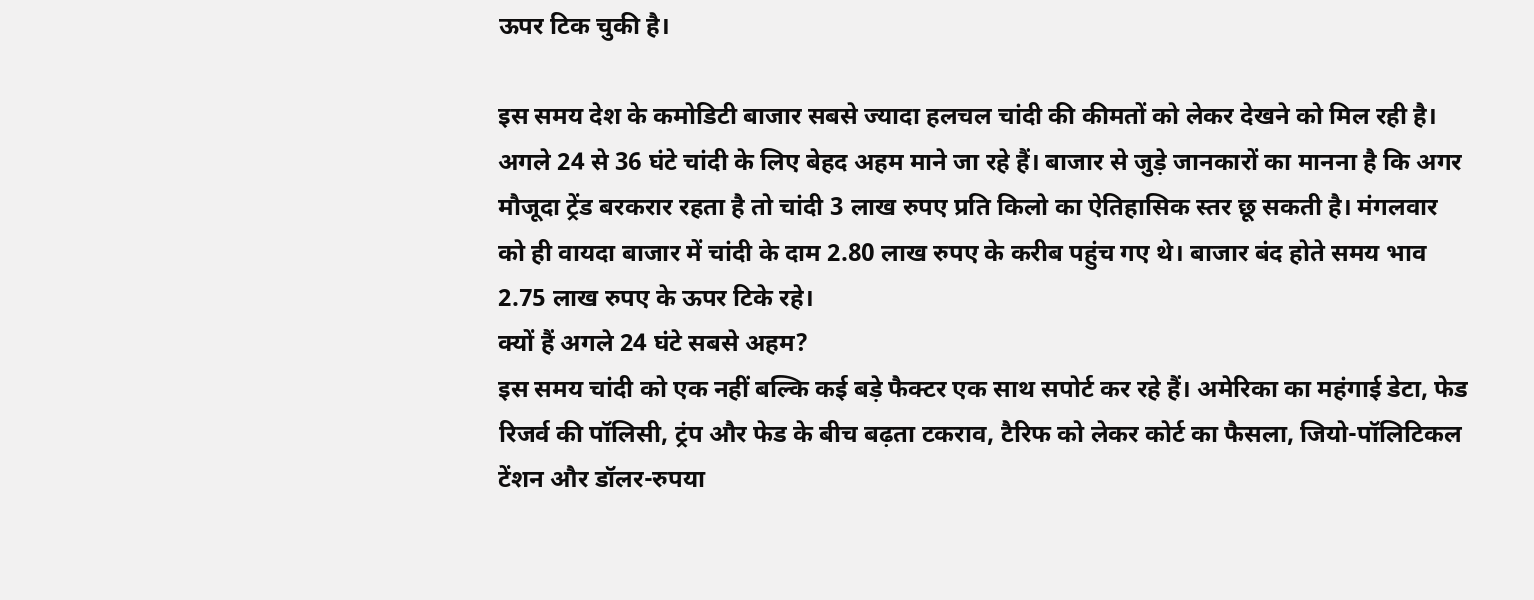ऊपर टिक चुकी है।

इस समय देश के कमोडिटी बाजार सबसे ज्यादा हलचल चांदी की कीमतों को लेकर देखने को मिल रही है। अगले 24 से 36 घंटे चांदी के लिए बेहद अहम माने जा रहे हैं। बाजार से जुड़े जानकारों का मानना है कि अगर मौजूदा ट्रेंड बरकरार रहता है तो चांदी 3 लाख रुपए प्रति किलो का ऐतिहासिक स्तर छू सकती है। मंगलवार को ही वायदा बाजार में चांदी के दाम 2.80 लाख रुपए के करीब पहुंच गए थे। बाजार बंद होते समय भाव 2.75 लाख रुपए के ऊपर टिके रहे।
क्यों हैं अगले 24 घंटे सबसे अहम?
इस समय चांदी को एक नहीं बल्कि कई बड़े फैक्टर एक साथ सपोर्ट कर रहे हैं। अमेरिका का महंगाई डेटा, फेड रिजर्व की पॉलिसी, ट्रंप और फेड के बीच बढ़ता टकराव, टैरिफ को लेकर कोर्ट का फैसला, जियो-पॉलिटिकल टेंशन और डॉलर-रुपया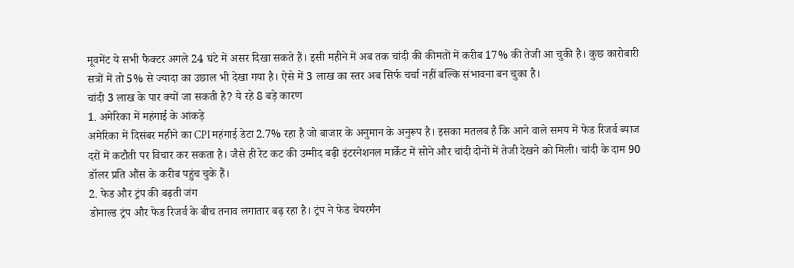मूवमेंट ये सभी फैक्टर अगले 24 घंटे में असर दिखा सकते हैं। इसी महीने में अब तक चांदी की कीमतों में करीब 17% की तेजी आ चुकी है। कुछ कारोबारी सत्रों में तो 5% से ज्यादा का उछाल भी देखा गया है। ऐसे में 3 लाख का स्तर अब सिर्फ चर्चा नहीं बल्कि संभावना बन चुका है।
चांदी 3 लाख के पार क्यों जा सकती है? ये रहे 8 बड़े कारण
1. अमेरिका में महंगाई के आंकड़े
अमेरिका में दिसंबर महीने का CPI महंगाई डेटा 2.7% रहा है जो बाजार के अनुमान के अनुरूप है। इसका मतलब है कि आने वाले समय में फेड रिजर्व ब्याज दरों में कटौती पर विचार कर सकता है। जैसे ही रेट कट की उम्मीद बढ़ी इंटरनेशनल मार्केट में सोने और चांदी दोनों में तेजी देखने को मिली। चांदी के दाम 90 डॉलर प्रति औंस के करीब पहुंच चुके हैं।
2. फेड और ट्रंप की बढ़ती जंग
डोनाल्ड ट्रंप और फेड रिजर्व के बीच तनाव लगातार बढ़ रहा है। ट्रंप ने फेड चेयरमैन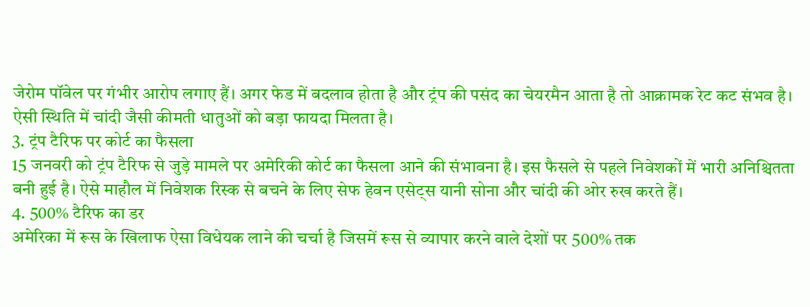जेरोम पॉवेल पर गंभीर आरोप लगाए हैं। अगर फेड में बदलाव होता है और ट्रंप की पसंद का चेयरमैन आता है तो आक्रामक रेट कट संभव है। ऐसी स्थिति में चांदी जैसी कीमती धातुओं को बड़ा फायदा मिलता है।
3. ट्रंप टैरिफ पर कोर्ट का फैसला
15 जनवरी को ट्रंप टैरिफ से जुड़े मामले पर अमेरिकी कोर्ट का फैसला आने की संभावना है। इस फैसले से पहले निवेशकों में भारी अनिश्चितता बनी हुई है। ऐसे माहौल में निवेशक रिस्क से बचने के लिए सेफ हेवन एसेट्स यानी सोना और चांदी की ओर रुख करते हैं।
4. 500% टैरिफ का डर
अमेरिका में रूस के खिलाफ ऐसा विधेयक लाने की चर्चा है जिसमें रूस से व्यापार करने वाले देशों पर 500% तक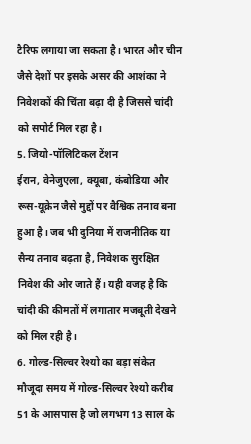टैरिफ लगाया जा सकता है। भारत और चीन जैसे देशों पर इसके असर की आशंका ने निवेशकों की चिंता बढ़ा दी है जिससे चांदी को सपोर्ट मिल रहा है।
5. जियो-पॉलिटिकल टेंशन
ईरान, वेनेजुएला, क्यूबा, कंबोडिया और रूस-यूक्रेन जैसे मुद्दों पर वैश्विक तनाव बना हुआ है। जब भी दुनिया में राजनीतिक या सैन्य तनाव बढ़ता है, निवेशक सुरक्षित निवेश की ओर जाते हैं। यही वजह है कि चांदी की कीमतों में लगातार मजबूती देखने को मिल रही है।
6. गोल्ड-सिल्वर रेश्यो का बड़ा संकेत
मौजूदा समय में गोल्ड-सिल्वर रेश्यो करीब 51 के आसपास है जो लगभग 13 साल के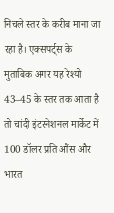निचले स्तर के करीब माना जा रहा है। एक्सपर्ट्स के मुताबिक अगर यह रेश्यो 43–45 के स्तर तक आता है तो चांदी इंटरनेशनल मार्केट में 100 डॉलर प्रति औंस और भारत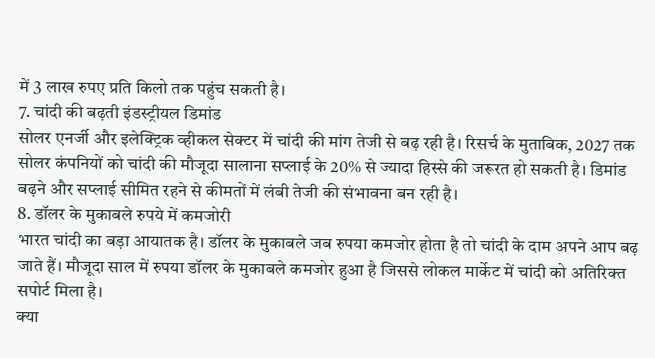में 3 लाख रुपए प्रति किलो तक पहुंच सकती है।
7. चांदी की बढ़ती इंडस्ट्रीयल डिमांड
सोलर एनर्जी और इलेक्ट्रिक व्हीकल सेक्टर में चांदी की मांग तेजी से बढ़ रही है। रिसर्च के मुताबिक, 2027 तक सोलर कंपनियों को चांदी की मौजूदा सालाना सप्लाई के 20% से ज्यादा हिस्से की जरूरत हो सकती है। डिमांड बढ़ने और सप्लाई सीमित रहने से कीमतों में लंबी तेजी की संभावना बन रही है।
8. डॉलर के मुकाबले रुपये में कमजोरी
भारत चांदी का बड़ा आयातक है। डॉलर के मुकाबले जब रुपया कमजोर होता है तो चांदी के दाम अपने आप बढ़ जाते हैं। मौजूदा साल में रुपया डॉलर के मुकाबले कमजोर हुआ है जिससे लोकल मार्केट में चांदी को अतिरिक्त सपोर्ट मिला है।
क्या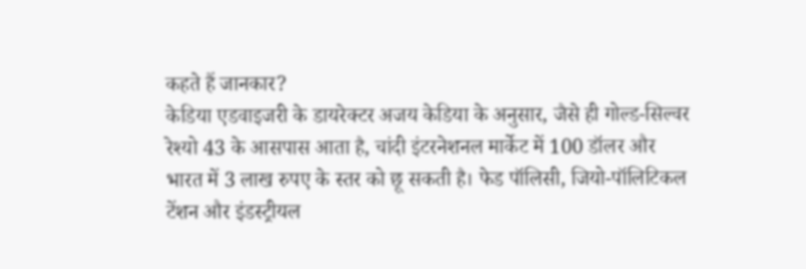कहते हैं जानकार?
केडिया एडवाइजरी के डायरेक्टर अजय केडिया के अनुसार, जैसे ही गोल्ड-सिल्वर रेश्यो 43 के आसपास आता है, चांदी इंटरनेशनल मार्केट में 100 डॉलर और भारत में 3 लाख रुपए के स्तर को छू सकती है। फेड पॉलिसी, जियो-पॉलिटिकल टेंशन और इंडस्ट्रीयल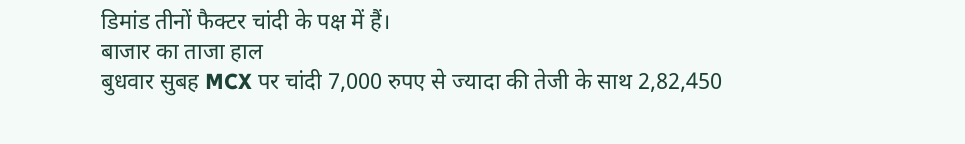डिमांड तीनों फैक्टर चांदी के पक्ष में हैं।
बाजार का ताजा हाल
बुधवार सुबह MCX पर चांदी 7,000 रुपए से ज्यादा की तेजी के साथ 2,82,450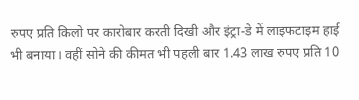रुपए प्रति किलो पर कारोबार करती दिखी और इंट्रा-डे में लाइफटाइम हाई भी बनाया। वहीं सोने की कीमत भी पहली बार 1.43 लाख रुपए प्रति 10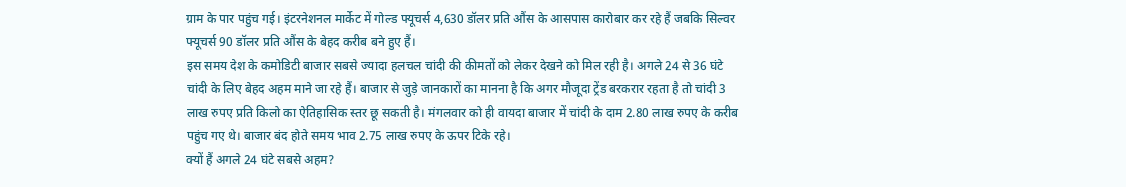ग्राम के पार पहुंच गई। इंटरनेशनल मार्केट में गोल्ड फ्यूचर्स 4,630 डॉलर प्रति औंस के आसपास कारोबार कर रहे हैं जबकि सिल्वर फ्यूचर्स 90 डॉलर प्रति औंस के बेहद करीब बने हुए हैं।
इस समय देश के कमोडिटी बाजार सबसे ज्यादा हलचल चांदी की कीमतों को लेकर देखने को मिल रही है। अगले 24 से 36 घंटे चांदी के लिए बेहद अहम माने जा रहे हैं। बाजार से जुड़े जानकारों का मानना है कि अगर मौजूदा ट्रेंड बरकरार रहता है तो चांदी 3 लाख रुपए प्रति किलो का ऐतिहासिक स्तर छू सकती है। मंगलवार को ही वायदा बाजार में चांदी के दाम 2.80 लाख रुपए के करीब पहुंच गए थे। बाजार बंद होते समय भाव 2.75 लाख रुपए के ऊपर टिके रहे।
क्यों हैं अगले 24 घंटे सबसे अहम?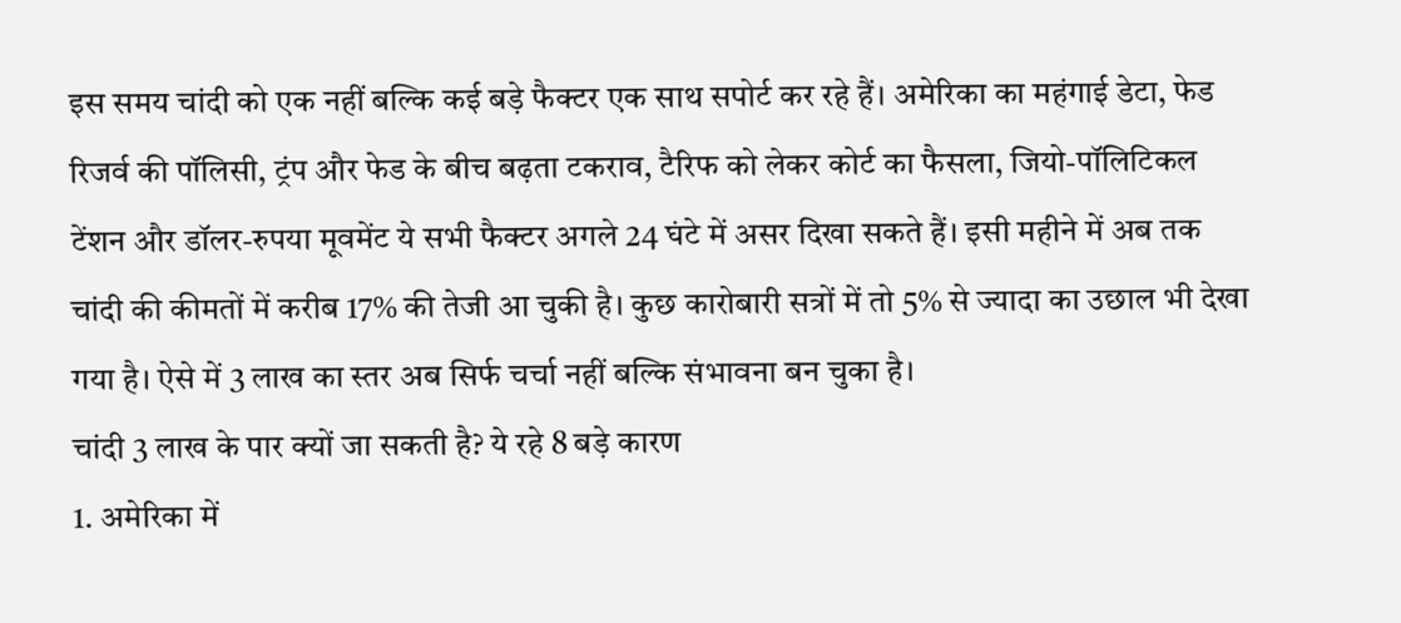इस समय चांदी को एक नहीं बल्कि कई बड़े फैक्टर एक साथ सपोर्ट कर रहे हैं। अमेरिका का महंगाई डेटा, फेड रिजर्व की पॉलिसी, ट्रंप और फेड के बीच बढ़ता टकराव, टैरिफ को लेकर कोर्ट का फैसला, जियो-पॉलिटिकल टेंशन और डॉलर-रुपया मूवमेंट ये सभी फैक्टर अगले 24 घंटे में असर दिखा सकते हैं। इसी महीने में अब तक चांदी की कीमतों में करीब 17% की तेजी आ चुकी है। कुछ कारोबारी सत्रों में तो 5% से ज्यादा का उछाल भी देखा गया है। ऐसे में 3 लाख का स्तर अब सिर्फ चर्चा नहीं बल्कि संभावना बन चुका है।
चांदी 3 लाख के पार क्यों जा सकती है? ये रहे 8 बड़े कारण
1. अमेरिका में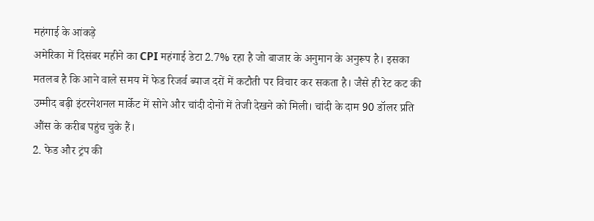महंगाई के आंकड़े
अमेरिका में दिसंबर महीने का CPI महंगाई डेटा 2.7% रहा है जो बाजार के अनुमान के अनुरूप है। इसका मतलब है कि आने वाले समय में फेड रिजर्व ब्याज दरों में कटौती पर विचार कर सकता है। जैसे ही रेट कट की उम्मीद बढ़ी इंटरनेशनल मार्केट में सोने और चांदी दोनों में तेजी देखने को मिली। चांदी के दाम 90 डॉलर प्रति औंस के करीब पहुंच चुके हैं।
2. फेड और ट्रंप की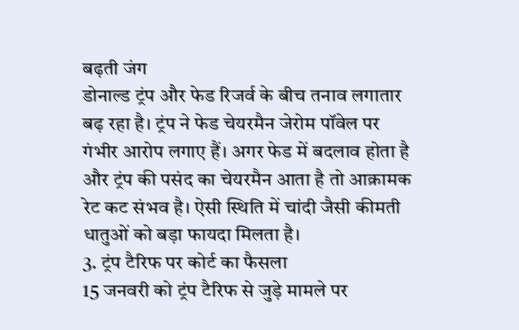बढ़ती जंग
डोनाल्ड ट्रंप और फेड रिजर्व के बीच तनाव लगातार बढ़ रहा है। ट्रंप ने फेड चेयरमैन जेरोम पॉवेल पर गंभीर आरोप लगाए हैं। अगर फेड में बदलाव होता है और ट्रंप की पसंद का चेयरमैन आता है तो आक्रामक रेट कट संभव है। ऐसी स्थिति में चांदी जैसी कीमती धातुओं को बड़ा फायदा मिलता है।
3. ट्रंप टैरिफ पर कोर्ट का फैसला
15 जनवरी को ट्रंप टैरिफ से जुड़े मामले पर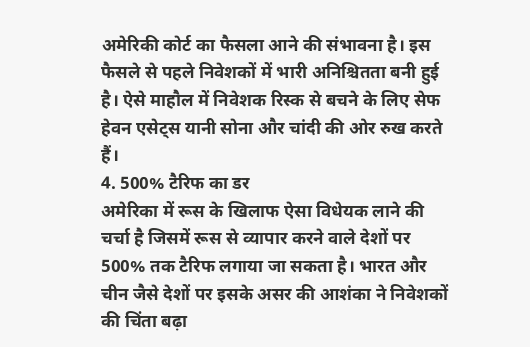अमेरिकी कोर्ट का फैसला आने की संभावना है। इस फैसले से पहले निवेशकों में भारी अनिश्चितता बनी हुई है। ऐसे माहौल में निवेशक रिस्क से बचने के लिए सेफ हेवन एसेट्स यानी सोना और चांदी की ओर रुख करते हैं।
4. 500% टैरिफ का डर
अमेरिका में रूस के खिलाफ ऐसा विधेयक लाने की चर्चा है जिसमें रूस से व्यापार करने वाले देशों पर 500% तक टैरिफ लगाया जा सकता है। भारत और चीन जैसे देशों पर इसके असर की आशंका ने निवेशकों की चिंता बढ़ा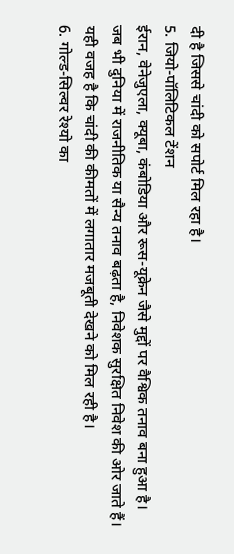दी है जिससे चांदी को सपोर्ट मिल रहा है।
5. जियो-पॉलिटिकल टेंशन
ईरान, वेनेजुएला, क्यूबा, कंबोडिया और रूस-यूक्रेन जैसे मुद्दों पर वैश्विक तनाव बना हुआ है। जब भी दुनिया में राजनीतिक या सैन्य तनाव बढ़ता है, निवेशक सुरक्षित निवेश की ओर जाते हैं। यही वजह है कि चांदी की कीमतों में लगातार मजबूती देखने को मिल रही है।
6. गोल्ड-सिल्वर रेश्यो का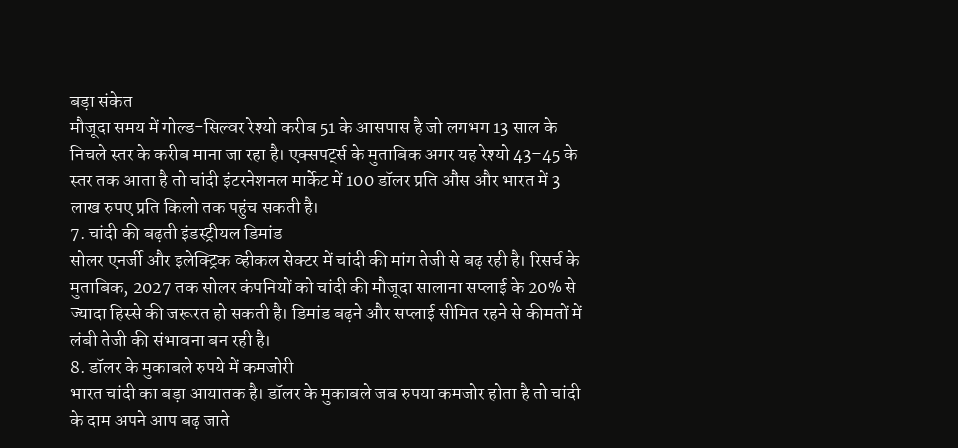बड़ा संकेत
मौजूदा समय में गोल्ड-सिल्वर रेश्यो करीब 51 के आसपास है जो लगभग 13 साल के निचले स्तर के करीब माना जा रहा है। एक्सपर्ट्स के मुताबिक अगर यह रेश्यो 43–45 के स्तर तक आता है तो चांदी इंटरनेशनल मार्केट में 100 डॉलर प्रति औंस और भारत में 3 लाख रुपए प्रति किलो तक पहुंच सकती है।
7. चांदी की बढ़ती इंडस्ट्रीयल डिमांड
सोलर एनर्जी और इलेक्ट्रिक व्हीकल सेक्टर में चांदी की मांग तेजी से बढ़ रही है। रिसर्च के मुताबिक, 2027 तक सोलर कंपनियों को चांदी की मौजूदा सालाना सप्लाई के 20% से ज्यादा हिस्से की जरूरत हो सकती है। डिमांड बढ़ने और सप्लाई सीमित रहने से कीमतों में लंबी तेजी की संभावना बन रही है।
8. डॉलर के मुकाबले रुपये में कमजोरी
भारत चांदी का बड़ा आयातक है। डॉलर के मुकाबले जब रुपया कमजोर होता है तो चांदी के दाम अपने आप बढ़ जाते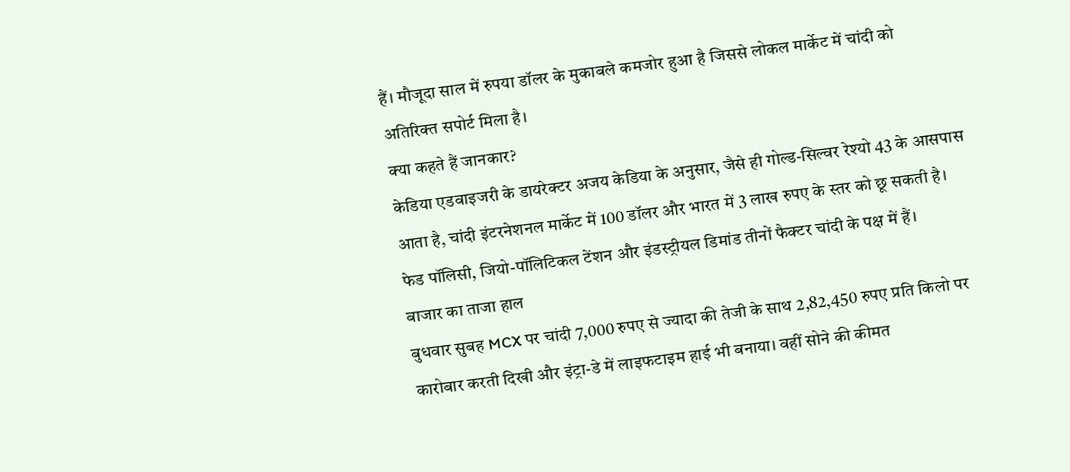हैं। मौजूदा साल में रुपया डॉलर के मुकाबले कमजोर हुआ है जिससे लोकल मार्केट में चांदी को अतिरिक्त सपोर्ट मिला है।
क्या कहते हैं जानकार?
केडिया एडवाइजरी के डायरेक्टर अजय केडिया के अनुसार, जैसे ही गोल्ड-सिल्वर रेश्यो 43 के आसपास आता है, चांदी इंटरनेशनल मार्केट में 100 डॉलर और भारत में 3 लाख रुपए के स्तर को छू सकती है। फेड पॉलिसी, जियो-पॉलिटिकल टेंशन और इंडस्ट्रीयल डिमांड तीनों फैक्टर चांदी के पक्ष में हैं।
बाजार का ताजा हाल
बुधवार सुबह MCX पर चांदी 7,000 रुपए से ज्यादा की तेजी के साथ 2,82,450 रुपए प्रति किलो पर कारोबार करती दिखी और इंट्रा-डे में लाइफटाइम हाई भी बनाया। वहीं सोने की कीमत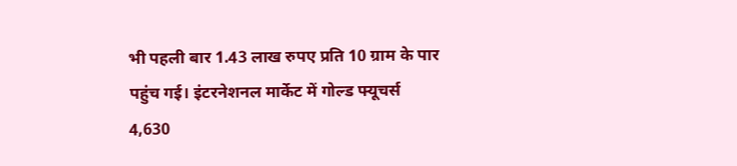भी पहली बार 1.43 लाख रुपए प्रति 10 ग्राम के पार पहुंच गई। इंटरनेशनल मार्केट में गोल्ड फ्यूचर्स 4,630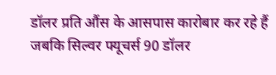डॉलर प्रति औंस के आसपास कारोबार कर रहे हैं जबकि सिल्वर फ्यूचर्स 90 डॉलर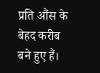प्रति औंस के बेहद करीब बने हुए हैं।